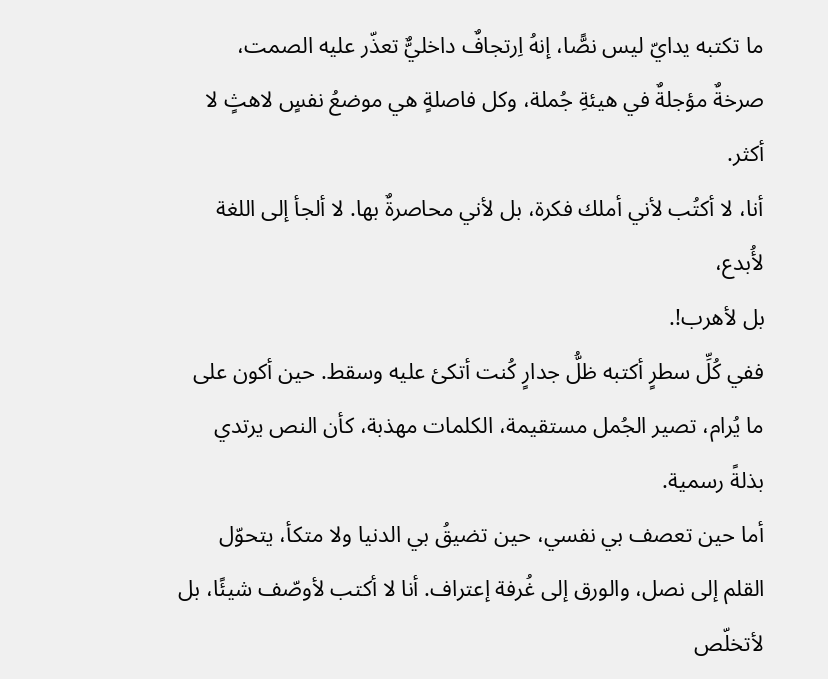ما تكتبه يدايّ ليس نصًّا، إنهُ اِرتجافٌ داخليٌّ تعذّر عليه الصمت،
صرخةٌ مؤجلةٌ في هيئةِ جُملة، وكل فاصلةٍ هي موضعُ نفسٍ لاهثٍ لا أكثر.
أنا، لا أكتُب لأني أملك فكرة، بل لأني محاصرةٌ بها. لا ألجأ إلى اللغة لأُبدع،
بل لأهرب!.
ففي كُلِّ سطرٍ أكتبه ظلُّ جدارٍ كُنت أتكئ عليه وسقط. حين أكون على ما يُرام، تصير الجُمل مستقيمة، الكلمات مهذبة، كأن النص يرتدي بذلةً رسمية.
أما حين تعصف بي نفسي، حين تضيقُ بي الدنيا ولا متكأ، يتحوّل القلم إلى نصل، والورق إلى غُرفة إعتراف. أنا لا أكتب لأوصّف شيئًا، بل لأتخلّص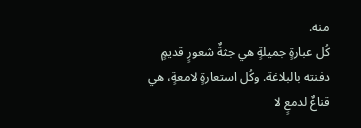منه.
كُل عبارةٍ جميلةٍ هي جثةٌ شعورٍ قديمٍ دفنته بالبلاغة. وكُل استعارةٍ لامعةٍ، هي قناعٌ لدمعٍ لا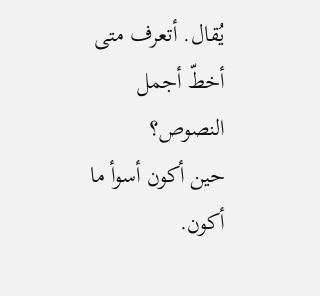يُقال. أتعرف متى أخطّ أجمل النصوص؟
حين أكون أسوأ ما أكون.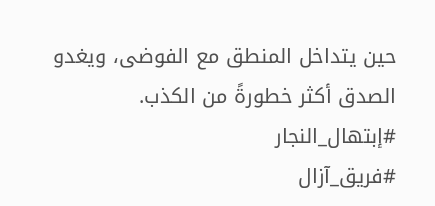حين يتداخل المنطق مع الفوضى، ويغدو الصدق أكثر خطورةً من الكذب.
#إبتهال_النجار
#فريق_آزال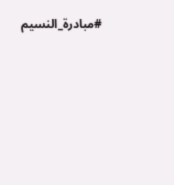#مبادرة_النسيم